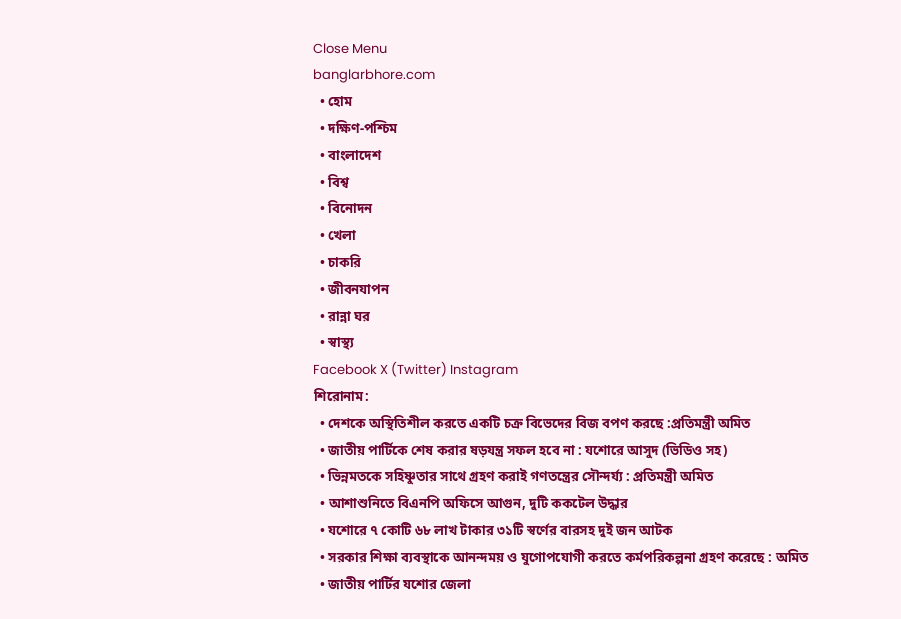Close Menu
banglarbhore.com
  • হোম
  • দক্ষিণ-পশ্চিম
  • বাংলাদেশ
  • বিশ্ব
  • বিনোদন
  • খেলা
  • চাকরি
  • জীবনযাপন
  • রান্না ঘর
  • স্বাস্থ্য
Facebook X (Twitter) Instagram
শিরোনাম:
  • দেশকে অস্থিতিশীল করতে একটি চক্র বিভেদের বিজ বপণ করছে :প্রতিমন্ত্রী অমিত
  • জাতীয় পার্টিকে শেষ করার ষড়যন্ত্র সফল হবে না : যশোরে আসুদ (ভিডিও সহ)
  • ভিন্নমতকে সহিষ্ণুতার সাথে গ্রহণ করাই গণতন্ত্রের সৌন্দর্য্য : প্রতিমন্ত্রী অমিত
  • আশাশুনিতে বিএনপি অফিসে আগুন, দুটি ককটেল উদ্ধার
  • যশোরে ৭ কোটি ৬৮ লাখ টাকার ৩১টি স্বর্ণের বারসহ দুই জন আটক
  • সরকার শিক্ষা ব্যবস্থাকে আনন্দময় ও যুগোপযোগী করতে কর্মপরিকল্পনা গ্রহণ করেছে : অমিত
  • জাতীয় পার্টির যশোর জেলা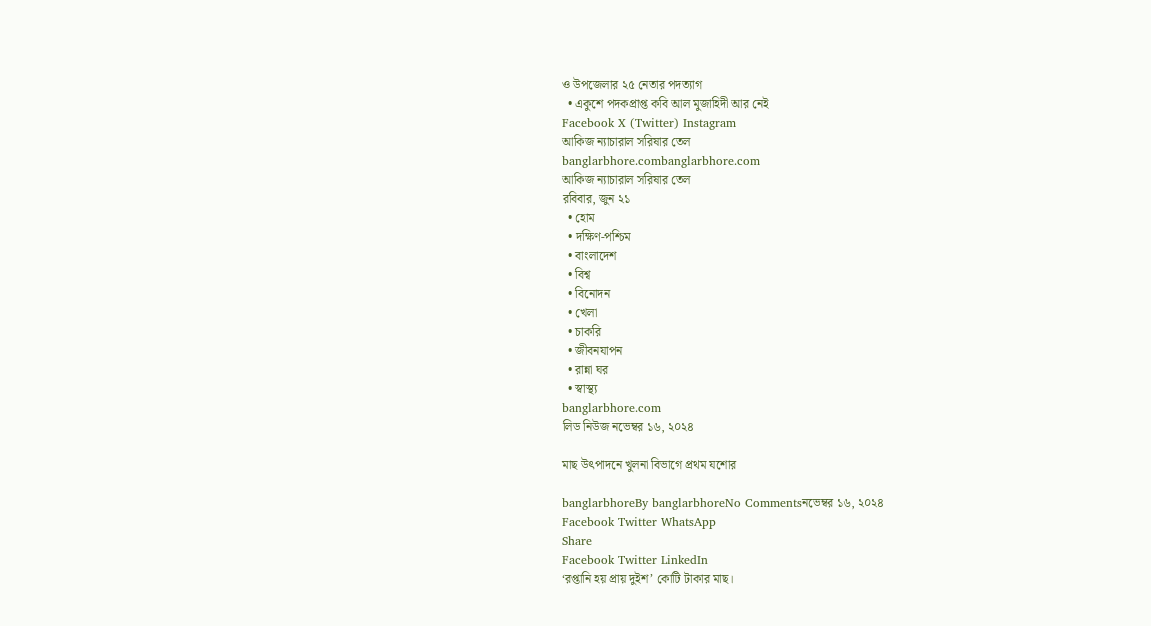ও উপজেলার ২৫ নেতার পদত্যাগ
  • একুশে পদকপ্রাপ্ত কবি আল মুজাহিদী আর নেই
Facebook X (Twitter) Instagram
আকিজ ন্যাচারাল সরিষার তেল
banglarbhore.combanglarbhore.com
আকিজ ন্যাচারাল সরিষার তেল
রবিবার, জুন ২১
  • হোম
  • দক্ষিণ-পশ্চিম
  • বাংলাদেশ
  • বিশ্ব
  • বিনোদন
  • খেলা
  • চাকরি
  • জীবনযাপন
  • রান্না ঘর
  • স্বাস্থ্য
banglarbhore.com
লিড নিউজ নভেম্বর ১৬, ২০২৪

মাছ উৎপাদনে খুলনা বিভাগে প্রথম যশোর

banglarbhoreBy banglarbhoreNo Commentsনভেম্বর ১৬, ২০২৪
Facebook Twitter WhatsApp
Share
Facebook Twitter LinkedIn
‘রপ্তানি হয় প্রায় দুইশ’ কোটি টাকার মাছ।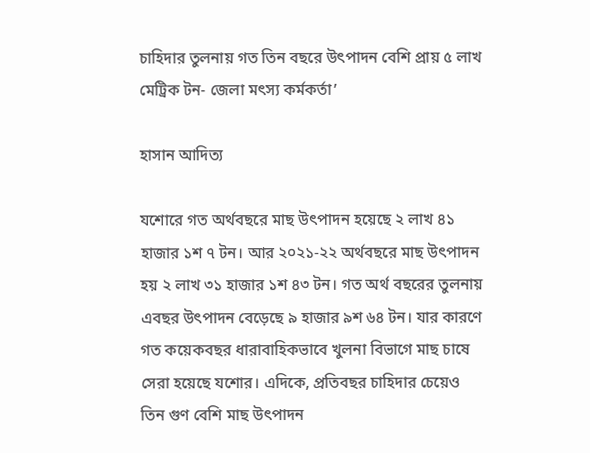চাহিদার তুলনায় গত তিন বছরে উৎপাদন বেশি প্রায় ৫ লাখ মেট্রিক টন- জেলা মৎস্য কর্মকর্তা’

হাসান আদিত্য

যশোরে গত অর্থবছরে মাছ উৎপাদন হয়েছে ২ লাখ ৪১ হাজার ১শ ৭ টন। আর ২০২১-২২ অর্থবছরে মাছ উৎপাদন হয় ২ লাখ ৩১ হাজার ১শ ৪৩ টন। গত অর্থ বছরের তুলনায় এবছর উৎপাদন বেড়েছে ৯ হাজার ৯শ ৬৪ টন। যার কারণে গত কয়েকবছর ধারাবাহিকভাবে খুলনা বিভাগে মাছ চাষে সেরা হয়েছে যশোর। এদিকে, প্রতিবছর চাহিদার চেয়েও তিন গুণ বেশি মাছ উৎপাদন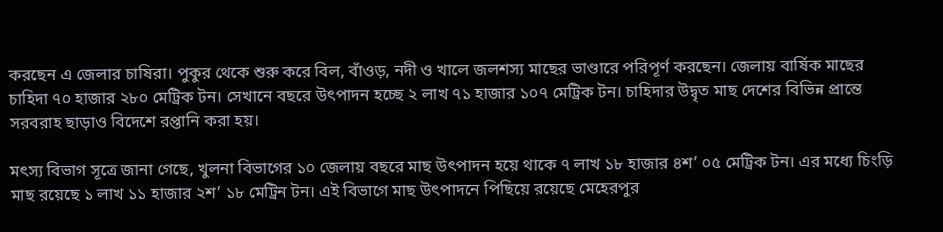করছেন এ জেলার চাষিরা। পুকুর থেকে শুরু করে বিল, বাঁওড়, নদী ও খালে জলশস্য মাছের ভাণ্ডারে পরিপূর্ণ করছেন। জেলায় বার্ষিক মাছের চাহিদা ৭০ হাজার ২৮০ মেট্রিক টন। সেখানে বছরে উৎপাদন হচ্ছে ২ লাখ ৭১ হাজার ১০৭ মেট্রিক টন। চাহিদার উদ্বৃত মাছ দেশের বিভিন্ন প্রান্তে সরবরাহ ছাড়াও বিদেশে রপ্তানি করা হয়।

মৎস্য বিভাগ সূত্রে জানা গেছে, খুলনা বিভাগের ১০ জেলায় বছরে মাছ উৎপাদন হয়ে থাকে ৭ লাখ ১৮ হাজার ৪শ’ ০৫ মেট্রিক টন। এর মধ্যে চিংড়ি মাছ রয়েছে ১ লাখ ১১ হাজার ২শ’ ১৮ মেট্রিন টন। এই বিভাগে মাছ উৎপাদনে পিছিয়ে রয়েছে মেহেরপুর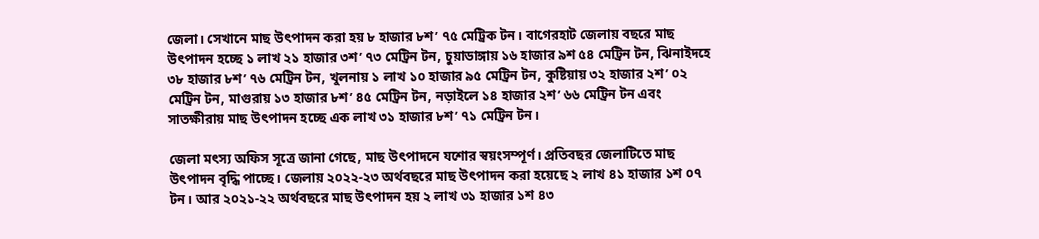জেলা। সেখানে মাছ উৎপাদন করা হয় ৮ হাজার ৮শ’ ৭৫ মেট্রিক টন। বাগেরহাট জেলায় বছরে মাছ উৎপাদন হচ্ছে ১ লাখ ২১ হাজার ৩শ’ ৭৩ মেট্রিন টন, চুয়াডাঙ্গায় ১৬ হাজার ৯শ ৫৪ মেট্রিন টন, ঝিনাইদহে ৩৮ হাজার ৮শ’ ৭৬ মেট্রিন টন, খুলনায় ১ লাখ ১০ হাজার ৯৫ মেট্রিন টন, কুষ্টিয়ায় ৩২ হাজার ২শ’ ০২ মেট্রিন টন, মাগুরায় ১৩ হাজার ৮শ’ ৪৫ মেট্রিন টন, নড়াইলে ১৪ হাজার ২শ’ ৬৬ মেট্রিন টন এবং সাতক্ষীরায় মাছ উৎপাদন হচ্ছে এক লাখ ৩১ হাজার ৮শ’ ৭১ মেট্রিন টন।

জেলা মৎস্য অফিস সূত্রে জানা গেছে, মাছ উৎপাদনে যশোর স্বয়ংসম্পূর্ণ। প্রতিবছর জেলাটিতে মাছ উৎপাদন বৃদ্ধি পাচ্ছে। জেলায় ২০২২-২৩ অর্থবছরে মাছ উৎপাদন করা হয়েছে ২ লাখ ৪১ হাজার ১শ ০৭ টন। আর ২০২১-২২ অর্থবছরে মাছ উৎপাদন হয় ২ লাখ ৩১ হাজার ১শ ৪৩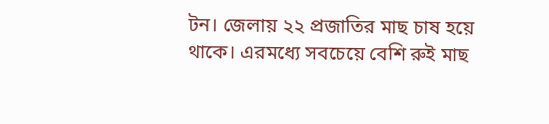টন। জেলায় ২২ প্রজাতির মাছ চাষ হয়ে থাকে। এরমধ্যে সবচেয়ে বেশি রুই মাছ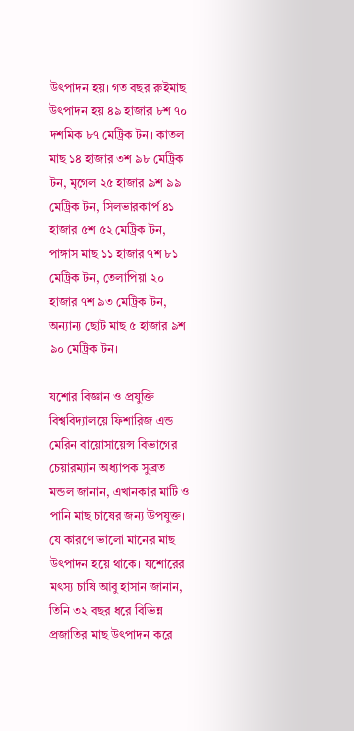উৎপাদন হয়। গত বছর রুইমাছ উৎপাদন হয় ৪৯ হাজার ৮শ ৭০ দশমিক ৮৭ মেট্রিক টন। কাতল মাছ ১৪ হাজার ৩শ ৯৮ মেট্রিক টন, মৃগেল ২৫ হাজার ৯শ ৯৯ মেট্রিক টন, সিলভারকার্প ৪১ হাজার ৫শ ৫২ মেট্রিক টন, পাঙ্গাস মাছ ১১ হাজার ৭শ ৮১ মেট্রিক টন, তেলাপিয়া ২০ হাজার ৭শ ৯৩ মেট্রিক টন, অন্যান্য ছোট মাছ ৫ হাজার ৯শ ৯০ মেট্রিক টন।

যশোর বিজ্ঞান ও প্রযুক্তি বিশ্ববিদ্যালয়ে ফিশারিজ এন্ড মেরিন বায়োসায়েন্স বিভাগের চেয়ারম্যান অধ্যাপক সুব্রত মন্ডল জানান, এখানকার মাটি ও পানি মাছ চাষের জন্য উপযুক্ত। যে কারণে ভালো মানের মাছ উৎপাদন হয়ে থাকে। যশোরের মৎস্য চাষি আবু হাসান জানান, তিনি ৩২ বছর ধরে বিভিন্ন প্রজাতির মাছ উৎপাদন করে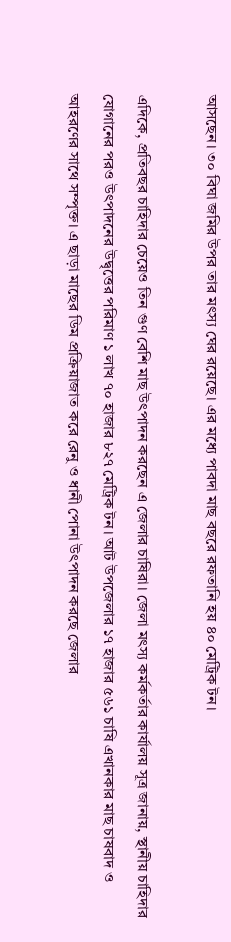আসছেন। ৩০ বিঘা জমির উপর তার মৎস্য ঘের রয়েছে। এর মধ্যে পাবদা মাছ বছরে রফতানি হয় ৪০ মেট্রিক টন।

এদিকে, প্রতিবছর চাহিদার চেয়েও তিন গুণ বেশি মাছ উৎপাদন করছেন এ জেলার চাষিরা। জেলা মৎস্য কর্মকর্তার কার্যালয় সূত্র জানায়, স্থানীয় চাহিদার যোগানের পরও উৎপাদনের উদ্বৃত্তের পরিমাণ ১ লাখ ৭০ হাজার ৮২৭ মেট্রিক টন। আট উপজেলার ১৭ হাজার ৫৬১ চাষি এখানকার মাছ চাষবাদ ও আহরণের সাথে সম্পৃক্ত। এ ছাড়া মাছের ডিম প্রক্রিয়াজাত করে রেনু ও ধানী পোনা উৎপাদন করছে জেলার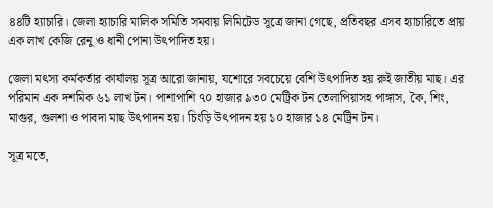৪৪টি হ্যাচারি। জেলা হ্যাচারি মালিক সমিতি সমবায় লিমিটেড সূত্রে জানা গেছে, প্রতিবছর এসব হ্যাচারিতে প্রায় এক লাখ কেজি রেনু ও ধানী পোনা উৎপাদিত হয়।

জেলা মৎস্য কর্মকর্তার কার্যালয় সূত্র আরো জানায়, যশোরে সবচেয়ে বেশি উৎপাদিত হয় রুই জাতীয় মাছ। এর পরিমান এক দশমিক ৬১ লাখ টন। পাশাপাশি ৭০ হাজার ৯৩০ মেট্রিক টন তেলাপিয়াসহ পাঙ্গাস, কৈ, শিং, মাগুর, গুলশা ও পাবদা মাছ উৎপাদন হয়। চিংড়ি উৎপাদন হয় ১০ হাজার ১৪ মেট্রিন টন।

সূত্র মতে,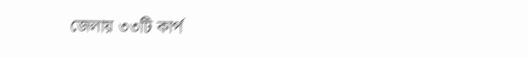জেলায় ৩৩টি কার্প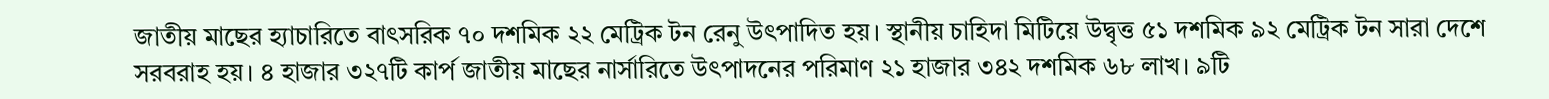জাতীয় মাছের হ্যাচারিতে বাৎসরিক ৭০ দশমিক ২২ মেট্রিক টন রেনু উৎপাদিত হয়। স্থানীয় চাহিদা মিটিয়ে উদ্বৃত্ত ৫১ দশমিক ৯২ মেট্রিক টন সারা দেশে সরবরাহ হয়। ৪ হাজার ৩২৭টি কার্প জাতীয় মাছের নার্সারিতে উৎপাদনের পরিমাণ ২১ হাজার ৩৪২ দশমিক ৬৮ লাখ। ৯টি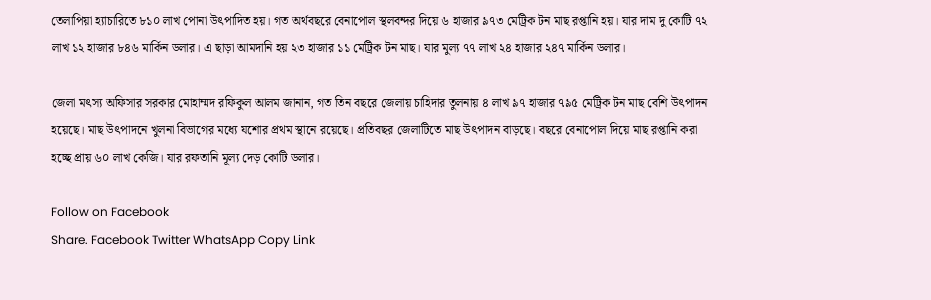তেলাপিয়া হ্যাচারিতে ৮১০ লাখ পোনা উৎপাদিত হয়। গত অর্থবছরে বেনাপোল স্থলবন্দর দিয়ে ৬ হাজার ৯৭৩ মেট্রিক টন মাছ রপ্তানি হয়। যার দাম দু কোটি ৭২ লাখ ১২ হাজার ৮৪৬ মার্কিন ডলার। এ ছাড়া আমদানি হয় ২৩ হাজার ১১ মেট্রিক টন মাছ। যার মুল্য ৭৭ লাখ ২৪ হাজার ২৪৭ মার্কিন ডলার।

জেলা মৎস্য অফিসার সরকার মোহাম্মদ রফিকুল আলম জানান, গত তিন বছরে জেলায় চাহিদার তুলনায় ৪ লাখ ৯৭ হাজার ৭৯৫ মেট্রিক টন মাছ বেশি উৎপাদন হয়েছে। মাছ উৎপাদনে খুলনা বিভাগের মধ্যে যশোর প্রথম স্থানে রয়েছে। প্রতিবছর জেলাটিতে মাছ উৎপাদন বাড়ছে। বছরে বেনাপোল দিয়ে মাছ রপ্তানি করা হচ্ছে প্রায় ৬০ লাখ কেজি। যার রফতানি মূল্য দেড় কোটি ডলার।

Follow on Facebook
Share. Facebook Twitter WhatsApp Copy Link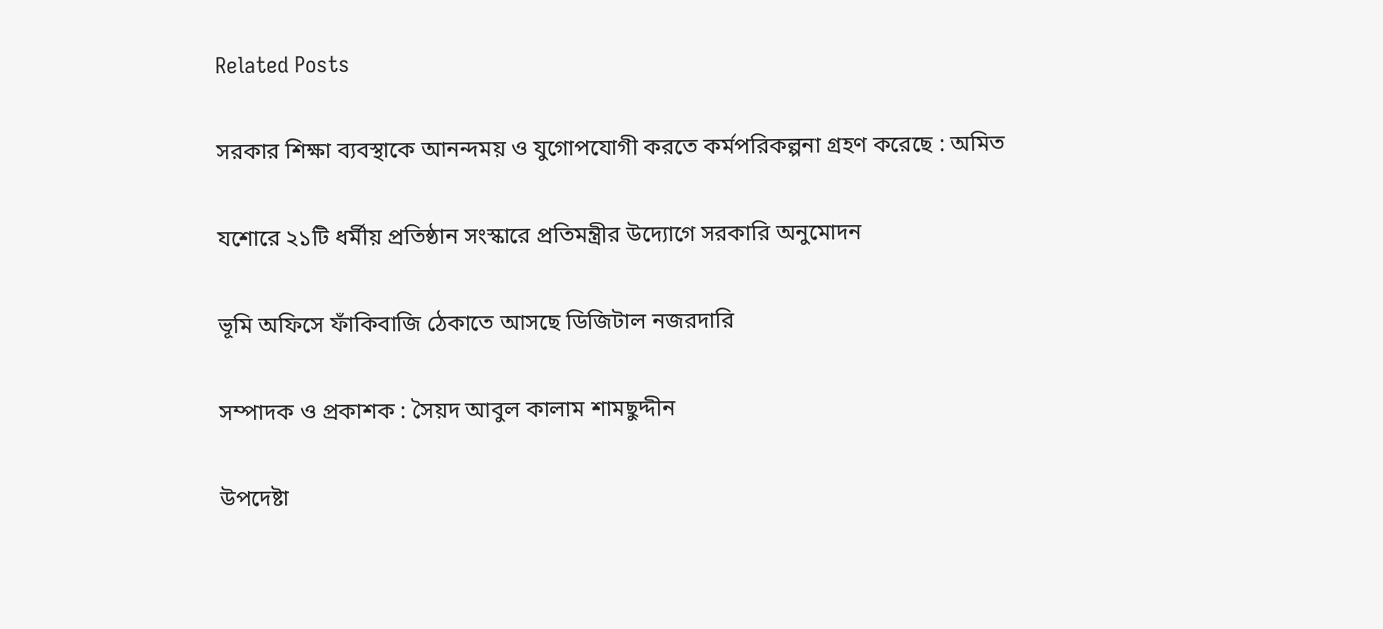Related Posts

সরকার শিক্ষা ব্যবস্থাকে আনন্দময় ও যুগোপযোগী করতে কর্মপরিকল্পনা গ্রহণ করেছে : অমিত

যশোরে ২১টি ধর্মীয় প্রতিষ্ঠান সংস্কারে প্রতিমন্ত্রীর উদ্যোগে সরকারি অনুমোদন

ভূমি অফিসে ফাঁকিবাজি ঠেকাতে আসছে ডিজিটাল নজরদারি

সম্পাদক ও প্রকাশক : সৈয়দ আবুল কালাম শামছুদ্দীন

উপদেষ্টা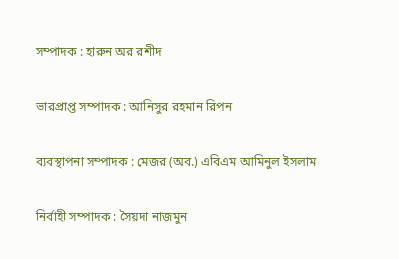সম্পাদক : হারুন অর রশীদ

ভারপ্রাপ্ত সম্পাদক : আনিসুর রহমান রিপন

ব্যবস্থাপনা সম্পাদক : মেজর (অব.) এবিএম আমিনুল ইসলাম

নির্বাহী সম্পাদক : সৈয়দা নাজমুন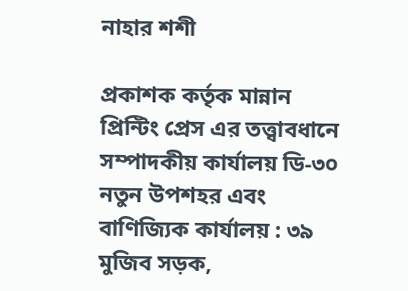নাহার শশী

প্রকাশক কর্তৃক মান্নান প্রিন্টিং প্রেস এর তত্ত্বাবধানে সম্পাদকীয় কার্যালয় ডি-৩০ নতুন উপশহর এবং বাণিজ্যিক কার্যালয় : ৩৯ মুজিব সড়ক,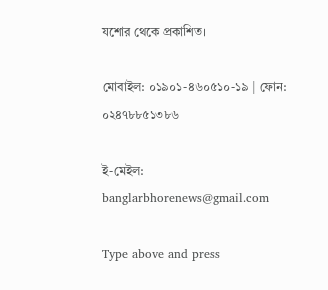যশোর থেকে প্রকাশিত।

মোবাইল: ০১৯০১-৪৬০৫১০-১৯ | ফোন: ০২৪৭৮৮৫১৩৮৬

ই-মেইল: banglarbhorenews@gmail.com

Type above and press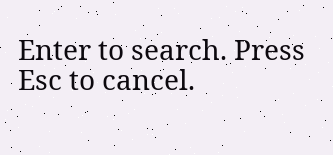Enter to search. Press Esc to cancel.